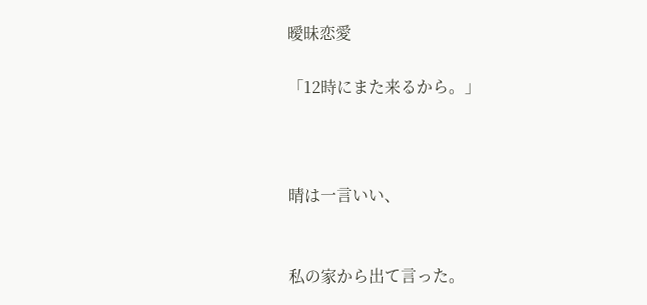曖昧恋愛

「12時にまた来るから。」



晴は一言いい、


私の家から出て言った。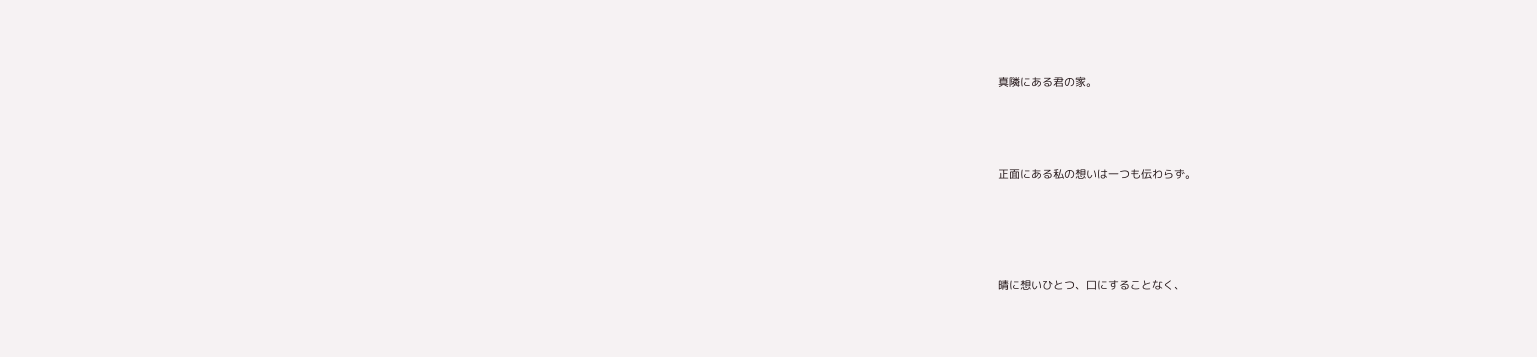真隣にある君の家。




正面にある私の想いは一つも伝わらず。





晴に想いひとつ、口にすることなく、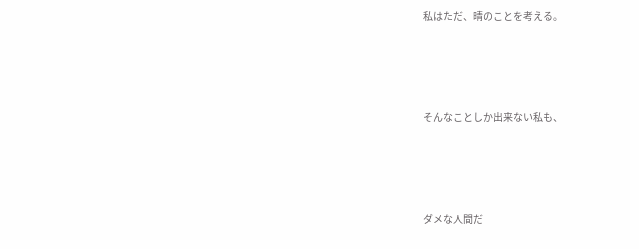私はただ、晴のことを考える。





そんなことしか出来ない私も、





ダメな人間だ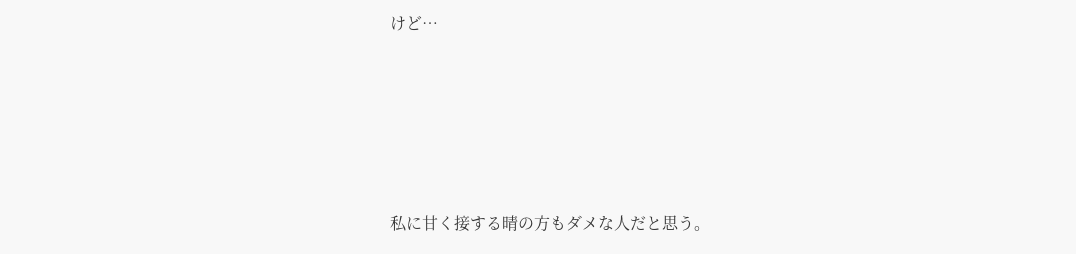けど…





私に甘く接する晴の方もダメな人だと思う。